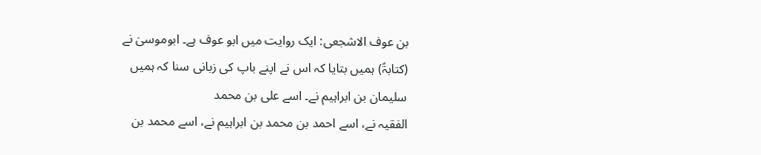بن عوف الاشجعی: ایک روایت میں ابو عوف ہے۔ ابوموسیٰ نے (کتابۃً) ہمیں بتایا کہ اس نے اپنے باپ کی زبانی سنا کہ ہمیں سلیمان بن ابراہیم نے۔ اسے علی بن محمد
الفقیہ نے، اسے احمد بن محمد بن ابراہیم نے، اسے محمد بن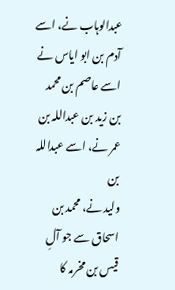عبدالوہاب نے، اسے آدم بن ابو ایاس نے اسے عاصم بن محمد بن زید بن عبداللہ بن عمر نے، اسے عبداللہ بن
ولید نے، محمد بن اسحاق سے جو آلِ قیس بن مخرمہ کا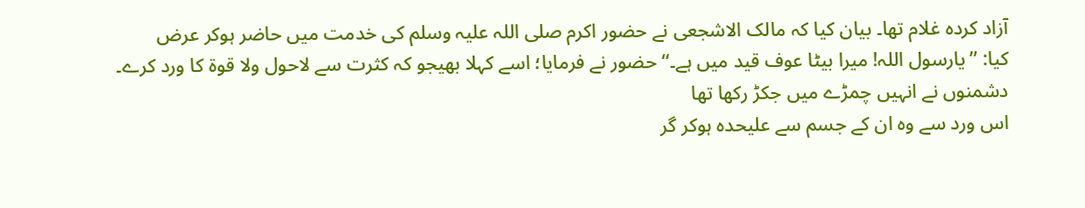آزاد کردہ غلام تھا۔ بیان کیا کہ مالک الاشجعی نے حضور اکرم صلی اللہ علیہ وسلم کی خدمت میں حاضر ہوکر عرض
کیا: ’’یارسول اللہ! میرا بیٹا عوف قید میں ہے۔‘‘ حضور نے فرمایا؛ اسے کہلا بھیجو کہ کثرت سے لاحول ولا قوۃ کا ورد کرے۔ دشمنوں نے انہیں چمڑے میں جکڑ رکھا تھا
اس ورد سے وہ ان کے جسم سے علیحدہ ہوکر گر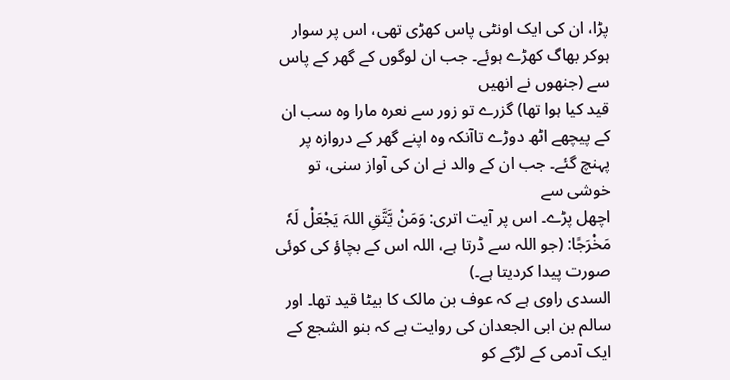پڑا، ان کی ایک اونٹی پاس کھڑی تھی، اس پر سوار ہوکر بھاگ کھڑے ہوئے۔ جب ان لوگوں کے گھر کے پاس سے (جنھوں نے انھیں
قید کیا ہوا تھا) گزرے تو زور سے نعرہ مارا وہ سب ان کے پیچھے اٹھ دوڑے تاآنکہ وہ اپنے گھر کے دروازہ پر پہنچ گئے۔ جب ان کے والد نے ان کی آواز سنی، تو خوشی سے
اچھل پڑے۔ اس پر آیت اتری: وَمَنْ یَّتَّقِ اللہَ یَجْعَلْ لَہٗ مَخْرَجًا: (جو اللہ سے ڈرتا ہے، اللہ اس کے بچاؤ کی کوئی صورت پیدا کردیتا ہے۔)
السدی راوی ہے کہ عوف بن مالک کا بیٹا قید تھا۔ اور سالم بن ابی الجعدان کی روایت ہے کہ بنو الشجع کے ایک آدمی کے لڑکے کو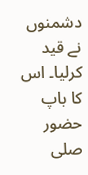دشمنوں نے قید کرلیا۔ اس کا باپ حضور
صلی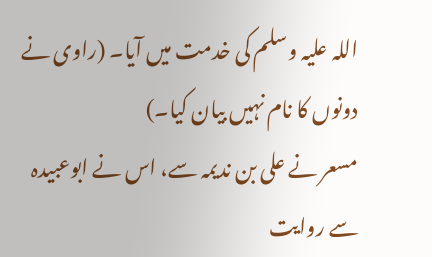اللہ علیہ وسلم کی خدمت میں آیا۔ (راوی نے دونوں کا نام نہیں بیان کیا۔)
مسعر نے علی بن ندیمہ سے، اس نے ابوعبیدہ سے روایت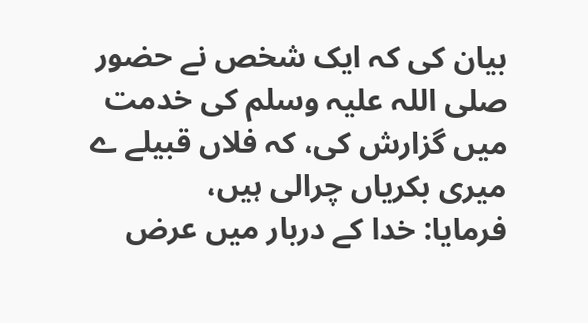بیان کی کہ ایک شخص نے حضور صلی اللہ علیہ وسلم کی خدمت میں گزارش کی، کہ فلاں قبیلے ے میری بکریاں چرالی ہیں،
فرمایا: خدا کے دربار میں عرض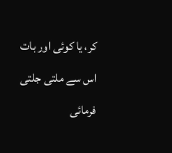کر، یا کوئی اور بات اس سے ملتی جلتی فرمائی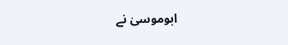ابوموسیٰ نے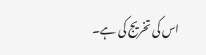اس کی تخریج کی ہے۔